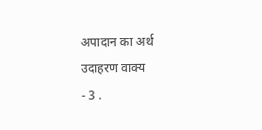अपादान का अर्थ
उदाहरण वाक्य
- 3 .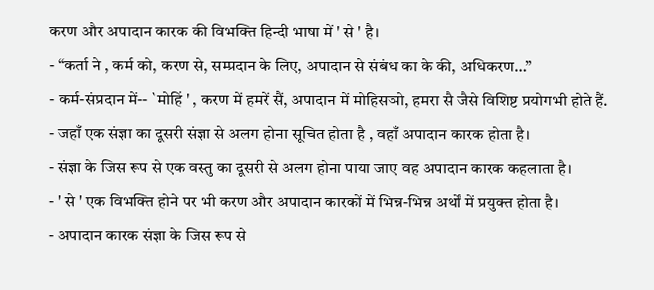करण और अपादान कारक की विभक्ति हिन्दी भाषा में ' से ' है।
- “कर्ता ने , कर्म को, करण से, सम्प्रदान के लिए, अपादान से संबंध का के की, अधिकरण…”
- कर्म-संप्रदान में-- `मोहिं ' , करण में हमरें सैं, अपादान में मोहिसञो, हमरा सै जैसे विशिष्ट प्रयोगभी होते हैं.
- जहाँ एक संज्ञा का दूसरी संज्ञा से अलग होना सूचित होता है , वहाँ अपादान कारक होता है।
- संज्ञा के जिस रूप से एक वस्तु का दूसरी से अलग होना पाया जाए वह अपादान कारक कहलाता है।
- ' से ' एक विभक्ति होने पर भी करण और अपादान कारकों में भिन्न-भिन्न अर्थों में प्रयुक्त होता है।
- अपादान कारक संज्ञा के जिस रूप से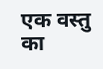एक वस्तु का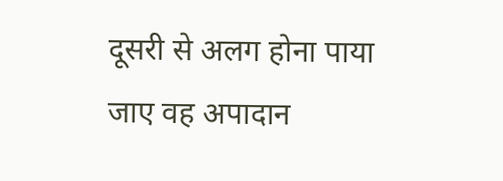दूसरी से अलग होना पाया जाए वह अपादान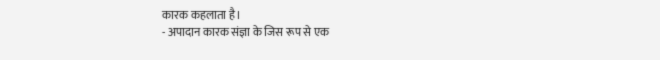कारक कहलाता है।
- अपादान कारक संज्ञा के जिस रूप से एक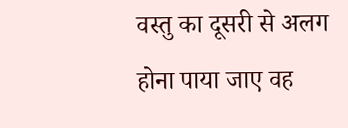वस्तु का दूसरी से अलग होना पाया जाए वह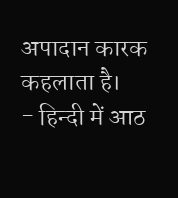अपादान कारक कहलाता है।
- हिन्दी में आठ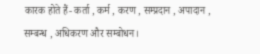कारक होते हैं- कर्ता , कर्म , करण , सम्प्रदान , अपादान , सम्बन्ध , अधिकरण और सम्बोधन।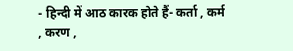- हिन्दी में आठ कारक होते हैं- कर्ता , कर्म , करण ,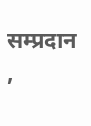सम्प्रदान ,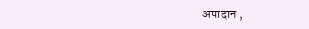अपादान ,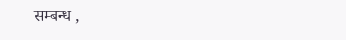सम्बन्ध ,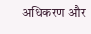अधिकरण और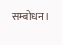सम्बोधन।